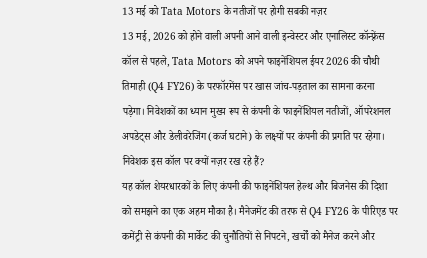13 मई को Tata Motors के नतीजों पर होगी सबकी नज़र
13 मई, 2026 को होने वाली अपनी आने वाली इन्वेस्टर और एनालिस्ट कॉन्फ़्रेंस कॉल से पहले, Tata Motors को अपने फाइनेंशियल ईयर 2026 की चौथी तिमाही (Q4 FY26) के परफॉरमेंस पर खास जांच-पड़ताल का सामना करना पड़ेगा। निवेशकों का ध्यान मुख्य रूप से कंपनी के फाइनेंशियल नतीजों, ऑपरेशनल अपडेट्स और डेलीवरेजिंग (कर्ज घटाने) के लक्ष्यों पर कंपनी की प्रगति पर रहेगा।
निवेशक इस कॉल पर क्यों नज़र रख रहे हैं?
यह कॉल शेयरधारकों के लिए कंपनी की फाइनेंशियल हेल्थ और बिजनेस की दिशा को समझने का एक अहम मौका है। मैनेजमेंट की तरफ से Q4 FY26 के पीरिएड पर कमेंट्री से कंपनी की मार्केट की चुनौतियों से निपटने, खर्चों को मैनेज करने और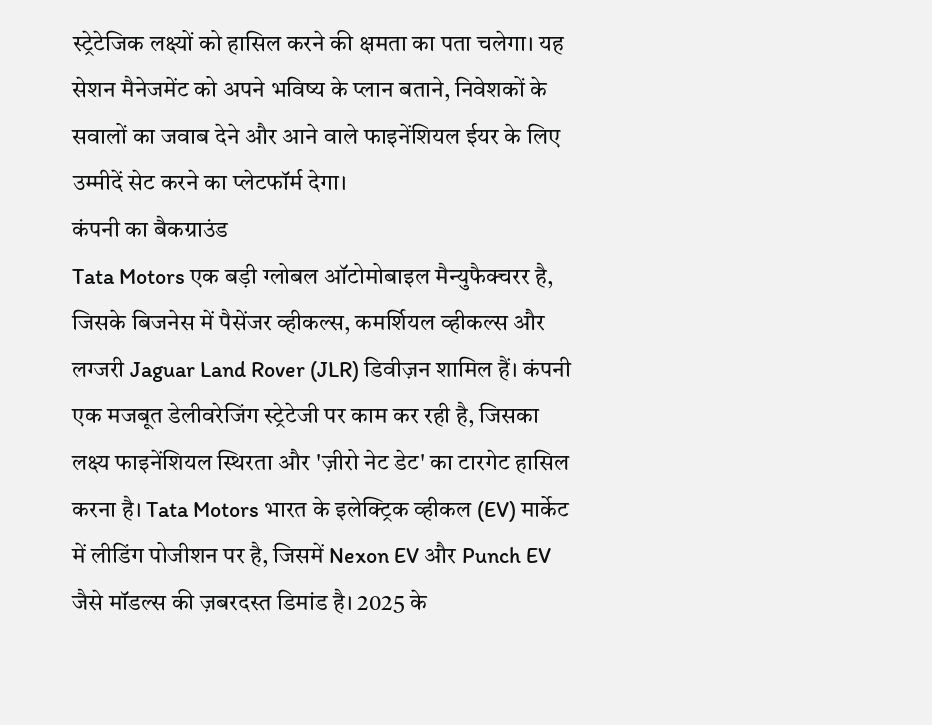स्ट्रेटेजिक लक्ष्यों को हासिल करने की क्षमता का पता चलेगा। यह सेशन मैनेजमेंट को अपने भविष्य के प्लान बताने, निवेशकों के सवालों का जवाब देने और आने वाले फाइनेंशियल ईयर के लिए उम्मीदें सेट करने का प्लेटफॉर्म देगा।
कंपनी का बैकग्राउंड
Tata Motors एक बड़ी ग्लोबल ऑटोमोबाइल मैन्युफैक्चरर है, जिसके बिजनेस में पैसेंजर व्हीकल्स, कमर्शियल व्हीकल्स और लग्जरी Jaguar Land Rover (JLR) डिवीज़न शामिल हैं। कंपनी एक मजबूत डेलीवरेजिंग स्ट्रेटेजी पर काम कर रही है, जिसका लक्ष्य फाइनेंशियल स्थिरता और 'ज़ीरो नेट डेट' का टारगेट हासिल करना है। Tata Motors भारत के इलेक्ट्रिक व्हीकल (EV) मार्केट में लीडिंग पोजीशन पर है, जिसमें Nexon EV और Punch EV जैसे मॉडल्स की ज़बरदस्त डिमांड है। 2025 के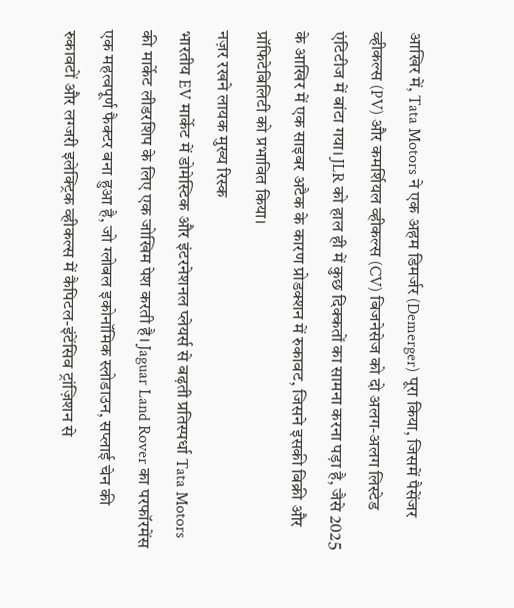आखिर में, Tata Motors ने एक अहम डिमर्जर (Demerger) पूरा किया, जिसमें पैसेंजर व्हीकल्स (PV) और कमर्शियल व्हीकल्स (CV) बिजनेसेज को दो अलग-अलग लिस्टेड एंटिटीज में बांटा गया। JLR को हाल ही में कुछ दिक्कतों का सामना करना पड़ा है, जैसे 2025 के आखिर में एक साइबर अटैक के कारण प्रोडक्शन में रुकावट, जिसने इसकी बिक्री और प्रॉफिटेबिलिटी को प्रभावित किया।
नज़र रखने लायक मुख्य रिस्क
भारतीय EV मार्केट में डोमेस्टिक और इंटरनेशनल प्लेयर्स से बढ़ती प्रतिस्पर्धा Tata Motors की मार्केट लीडरशिप के लिए एक जोखिम पेश करती है। Jaguar Land Rover का परफॉरमेंस एक महत्वपूर्ण फैक्टर बना हुआ है, जो ग्लोबल इकोनॉमिक स्लोडाउन, सप्लाई चेन की रुकावटों और लग्जरी इलेक्ट्रिक व्हीकल्स में कैपिटल-इंटेंसिव ट्रांज़िशन से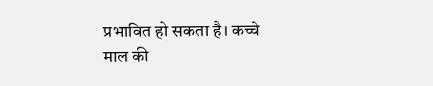प्रभावित हो सकता है। कच्चे माल की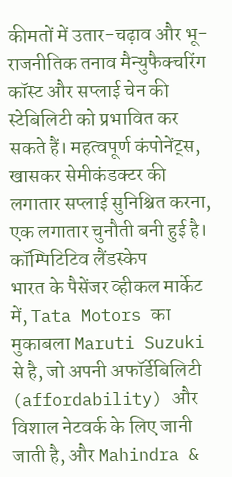कीमतों में उतार-चढ़ाव और भू-राजनीतिक तनाव मैन्युफैक्चरिंग कॉस्ट और सप्लाई चेन की स्टेबिलिटी को प्रभावित कर सकते हैं। महत्वपूर्ण कंपोनेंट्स, खासकर सेमीकंडक्टर की लगातार सप्लाई सुनिश्चित करना, एक लगातार चुनौती बनी हुई है।
कॉम्पिटिटिव लैंडस्केप
भारत के पैसेंजर व्हीकल मार्केट में, Tata Motors का मुकाबला Maruti Suzuki से है, जो अपनी अफॉर्डेबिलिटी (affordability) और विशाल नेटवर्क के लिए जानी जाती है, और Mahindra &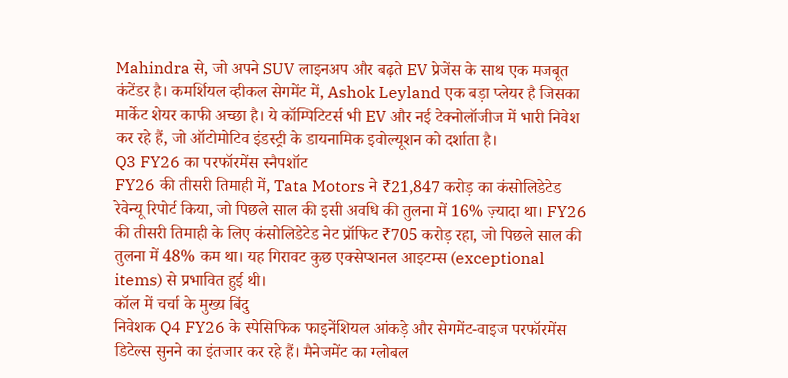Mahindra से, जो अपने SUV लाइनअप और बढ़ते EV प्रेजेंस के साथ एक मजबूत कंटेंडर है। कमर्शियल व्हीकल सेगमेंट में, Ashok Leyland एक बड़ा प्लेयर है जिसका मार्केट शेयर काफी अच्छा है। ये कॉम्पिटिटर्स भी EV और नई टेक्नोलॉजीज में भारी निवेश कर रहे हैं, जो ऑटोमोटिव इंडस्ट्री के डायनामिक इवोल्यूशन को दर्शाता है।
Q3 FY26 का परफॉरमेंस स्नैपशॉट
FY26 की तीसरी तिमाही में, Tata Motors ने ₹21,847 करोड़ का कंसोलिडेटेड रेवेन्यू रिपोर्ट किया, जो पिछले साल की इसी अवधि की तुलना में 16% ज़्यादा था। FY26 की तीसरी तिमाही के लिए कंसोलिडेटेड नेट प्रॉफिट ₹705 करोड़ रहा, जो पिछले साल की तुलना में 48% कम था। यह गिरावट कुछ एक्सेप्शनल आइटम्स (exceptional items) से प्रभावित हुई थी।
कॉल में चर्चा के मुख्य बिंदु
निवेशक Q4 FY26 के स्पेसिफिक फाइनेंशियल आंकड़े और सेगमेंट-वाइज परफॉरमेंस डिटेल्स सुनने का इंतजार कर रहे हैं। मैनेजमेंट का ग्लोबल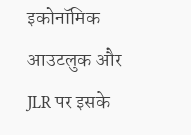इकोनॉमिक आउटलुक और JLR पर इसके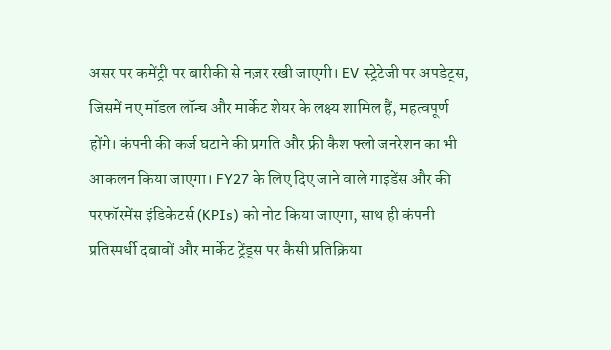असर पर कमेंट्री पर बारीकी से नज़र रखी जाएगी। EV स्ट्रेटेजी पर अपडेट्स, जिसमें नए मॉडल लॉन्च और मार्केट शेयर के लक्ष्य शामिल हैं, महत्वपूर्ण होंगे। कंपनी की कर्ज घटाने की प्रगति और फ्री कैश फ्लो जनरेशन का भी आकलन किया जाएगा। FY27 के लिए दिए जाने वाले गाइडेंस और की परफॉरमेंस इंडिकेटर्स (KPIs) को नोट किया जाएगा, साथ ही कंपनी प्रतिस्पर्धी दबावों और मार्केट ट्रेंड्स पर कैसी प्रतिक्रिया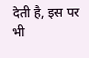देती है, इस पर भी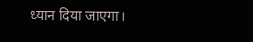ध्यान दिया जाएगा।